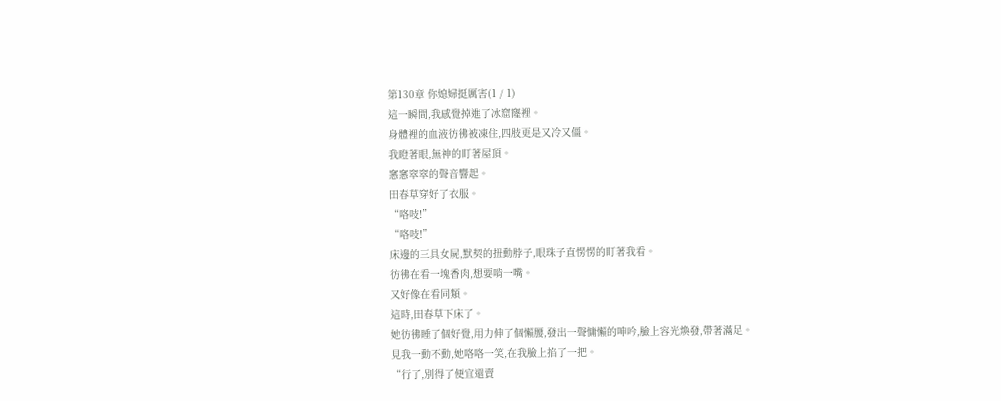第130章 你媳婦挺厲害(1 / 1)
這一瞬間,我感覺掉進了冰窟窿裡。
身體裡的血液彷彿被凍住,四肢更是又冷又僵。
我瞪著眼,無神的盯著屋頂。
窸窸窣窣的聲音響起。
田春草穿好了衣服。
“咯吱!”
“咯吱!”
床邊的三具女屍,默契的扭動脖子,眼珠子直愣愣的盯著我看。
彷彿在看一塊香肉,想要啃一嘴。
又好像在看同類。
這時,田春草下床了。
她彷彿睡了個好覺,用力伸了個懶腰,發出一聲慵懶的呻吟,臉上容光煥發,帶著滿足。
見我一動不動,她咯咯一笑,在我臉上掐了一把。
“行了,別得了便宜還賣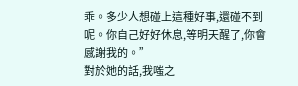乖。多少人想碰上這種好事,還碰不到呢。你自己好好休息,等明天醒了,你會感謝我的。”
對於她的話,我嗤之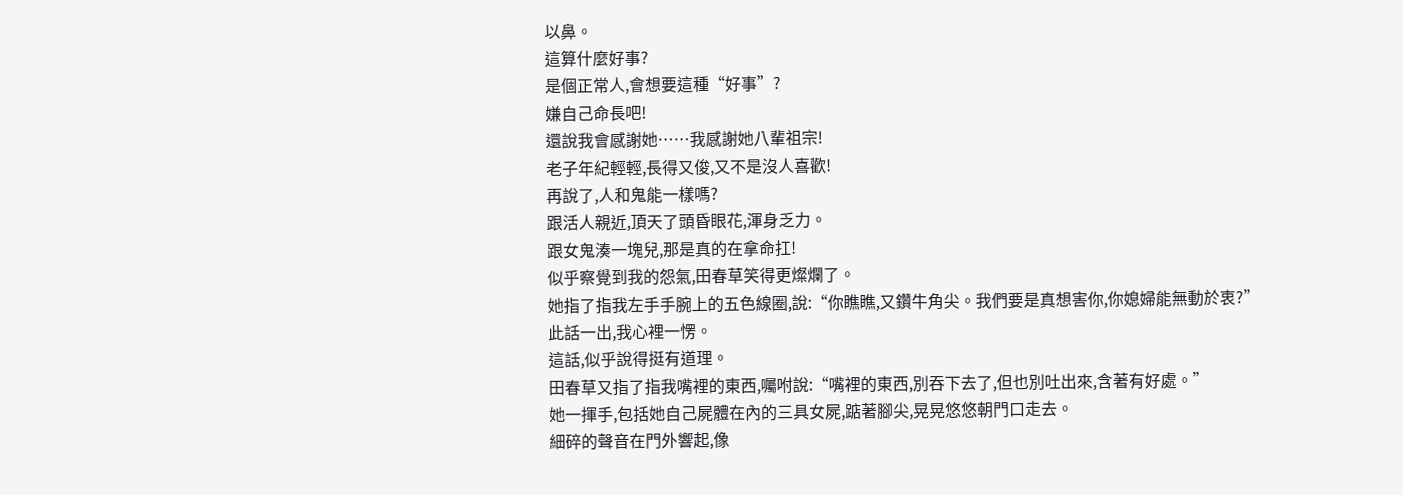以鼻。
這算什麼好事?
是個正常人,會想要這種“好事”?
嫌自己命長吧!
還說我會感謝她……我感謝她八輩祖宗!
老子年紀輕輕,長得又俊,又不是沒人喜歡!
再說了,人和鬼能一樣嗎?
跟活人親近,頂天了頭昏眼花,渾身乏力。
跟女鬼湊一塊兒,那是真的在拿命扛!
似乎察覺到我的怨氣,田春草笑得更燦爛了。
她指了指我左手手腕上的五色線圈,說:“你瞧瞧,又鑽牛角尖。我們要是真想害你,你媳婦能無動於衷?”
此話一出,我心裡一愣。
這話,似乎說得挺有道理。
田春草又指了指我嘴裡的東西,囑咐說:“嘴裡的東西,別吞下去了,但也別吐出來,含著有好處。”
她一揮手,包括她自己屍體在內的三具女屍,踮著腳尖,晃晃悠悠朝門口走去。
細碎的聲音在門外響起,像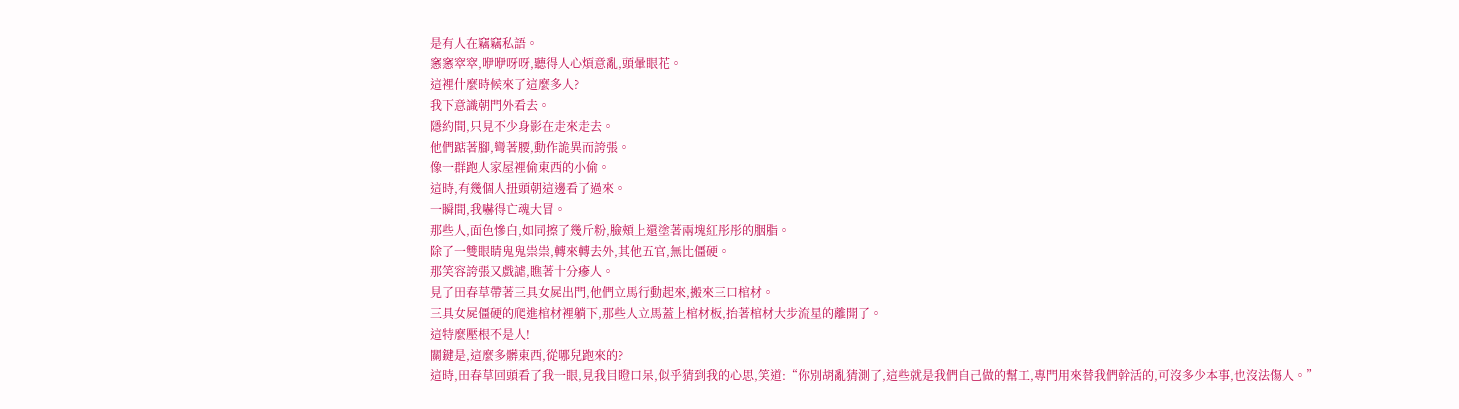是有人在竊竊私語。
窸窸窣窣,咿咿呀呀,聽得人心煩意亂,頭暈眼花。
這裡什麼時候來了這麼多人?
我下意識朝門外看去。
隱約間,只見不少身影在走來走去。
他們踮著腳,彎著腰,動作詭異而誇張。
像一群跑人家屋裡偷東西的小偷。
這時,有幾個人扭頭朝這邊看了過來。
一瞬間,我嚇得亡魂大冒。
那些人,面色慘白,如同擦了幾斤粉,臉頰上還塗著兩塊紅彤彤的胭脂。
除了一雙眼睛鬼鬼祟祟,轉來轉去外,其他五官,無比僵硬。
那笑容誇張又戲謔,瞧著十分瘮人。
見了田春草帶著三具女屍出門,他們立馬行動起來,搬來三口棺材。
三具女屍僵硬的爬進棺材裡躺下,那些人立馬蓋上棺材板,抬著棺材大步流星的離開了。
這特麼壓根不是人!
關鍵是,這麼多髒東西,從哪兒跑來的?
這時,田春草回頭看了我一眼,見我目瞪口呆,似乎猜到我的心思,笑道:“你別胡亂猜測了,這些就是我們自己做的幫工,專門用來替我們幹活的,可沒多少本事,也沒法傷人。”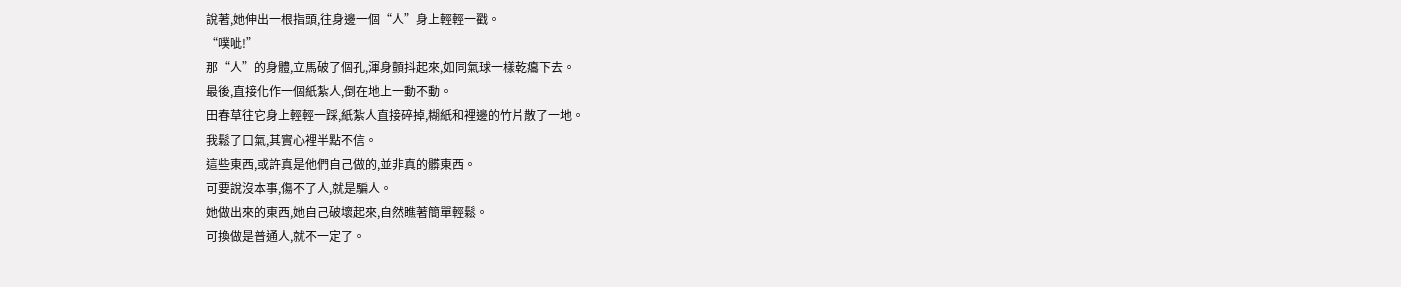說著,她伸出一根指頭,往身邊一個“人”身上輕輕一戳。
“噗呲!”
那“人”的身體,立馬破了個孔,渾身顫抖起來,如同氣球一樣乾癟下去。
最後,直接化作一個紙紮人,倒在地上一動不動。
田春草往它身上輕輕一踩,紙紮人直接碎掉,糊紙和裡邊的竹片散了一地。
我鬆了口氣,其實心裡半點不信。
這些東西,或許真是他們自己做的,並非真的髒東西。
可要說沒本事,傷不了人,就是騙人。
她做出來的東西,她自己破壞起來,自然瞧著簡單輕鬆。
可換做是普通人,就不一定了。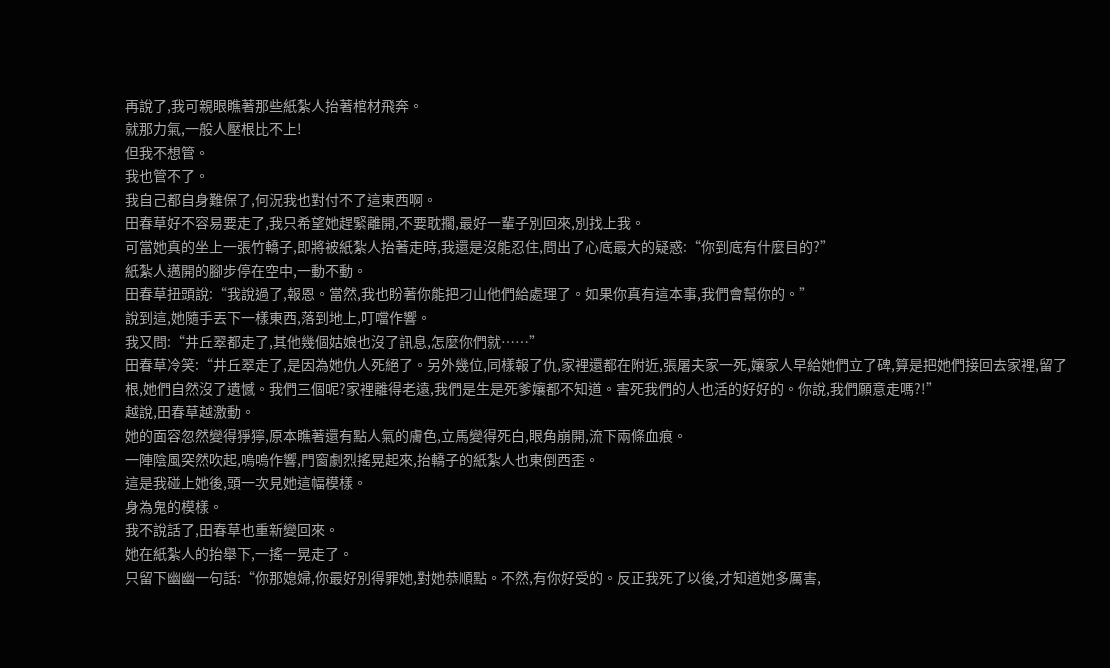再說了,我可親眼瞧著那些紙紮人抬著棺材飛奔。
就那力氣,一般人壓根比不上!
但我不想管。
我也管不了。
我自己都自身難保了,何況我也對付不了這東西啊。
田春草好不容易要走了,我只希望她趕緊離開,不要耽擱,最好一輩子別回來,別找上我。
可當她真的坐上一張竹轎子,即將被紙紮人抬著走時,我還是沒能忍住,問出了心底最大的疑惑:“你到底有什麼目的?”
紙紮人邁開的腳步停在空中,一動不動。
田春草扭頭說:“我說過了,報恩。當然,我也盼著你能把刁山他們給處理了。如果你真有這本事,我們會幫你的。”
說到這,她隨手丟下一樣東西,落到地上,叮噹作響。
我又問:“井丘翠都走了,其他幾個姑娘也沒了訊息,怎麼你們就……”
田春草冷笑:“井丘翠走了,是因為她仇人死絕了。另外幾位,同樣報了仇,家裡還都在附近,張屠夫家一死,孃家人早給她們立了碑,算是把她們接回去家裡,留了根,她們自然沒了遺憾。我們三個呢?家裡離得老遠,我們是生是死爹孃都不知道。害死我們的人也活的好好的。你說,我們願意走嗎?!”
越說,田春草越激動。
她的面容忽然變得猙獰,原本瞧著還有點人氣的膚色,立馬變得死白,眼角崩開,流下兩條血痕。
一陣陰風突然吹起,嗚嗚作響,門窗劇烈搖晃起來,抬轎子的紙紮人也東倒西歪。
這是我碰上她後,頭一次見她這幅模樣。
身為鬼的模樣。
我不說話了,田春草也重新變回來。
她在紙紮人的抬舉下,一搖一晃走了。
只留下幽幽一句話:“你那媳婦,你最好別得罪她,對她恭順點。不然,有你好受的。反正我死了以後,才知道她多厲害,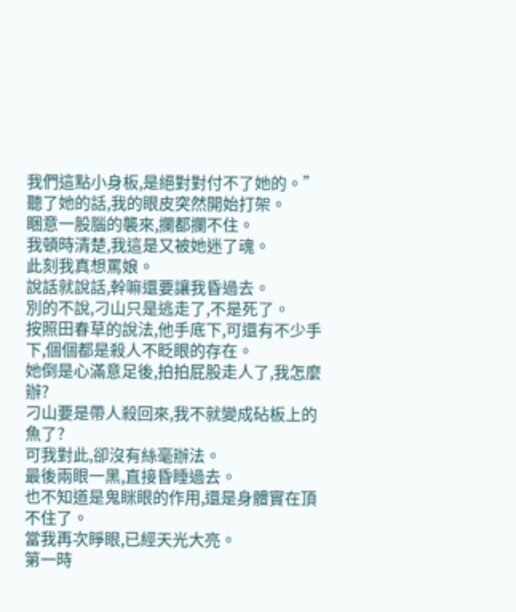我們這點小身板,是絕對對付不了她的。”
聽了她的話,我的眼皮突然開始打架。
睏意一股腦的襲來,攔都攔不住。
我頓時清楚,我這是又被她迷了魂。
此刻我真想罵娘。
說話就說話,幹嘛還要讓我昏過去。
別的不說,刁山只是逃走了,不是死了。
按照田春草的說法,他手底下,可還有不少手下,個個都是殺人不眨眼的存在。
她倒是心滿意足後,拍拍屁股走人了,我怎麼辦?
刁山要是帶人殺回來,我不就變成砧板上的魚了?
可我對此,卻沒有絲毫辦法。
最後兩眼一黑,直接昏睡過去。
也不知道是鬼眯眼的作用,還是身體實在頂不住了。
當我再次睜眼,已經天光大亮。
第一時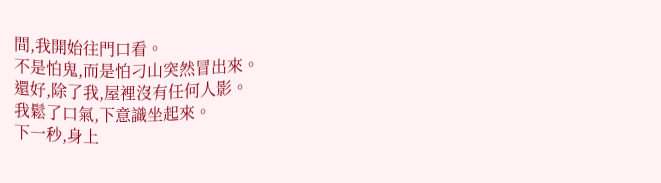間,我開始往門口看。
不是怕鬼,而是怕刁山突然冒出來。
還好,除了我,屋裡沒有任何人影。
我鬆了口氣,下意識坐起來。
下一秒,身上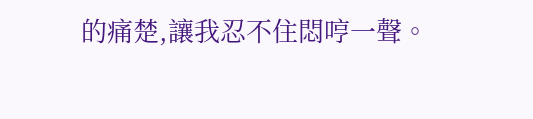的痛楚,讓我忍不住悶哼一聲。